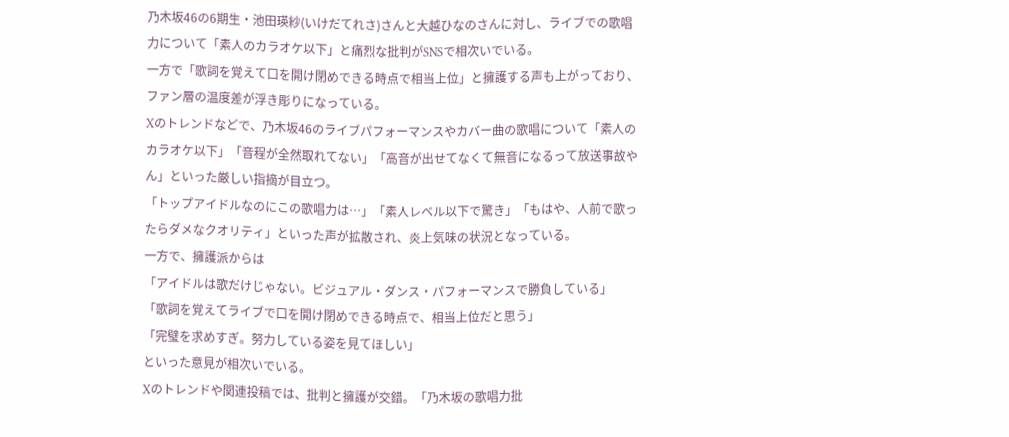乃木坂46の6期生・池田瑛紗(いけだてれさ)さんと大越ひなのさんに対し、ライブでの歌唱力について「素人のカラオケ以下」と痛烈な批判がSNSで相次いでいる。
一方で「歌詞を覚えて口を開け閉めできる時点で相当上位」と擁護する声も上がっており、ファン層の温度差が浮き彫りになっている。
Xのトレンドなどで、乃木坂46のライブパフォーマンスやカバー曲の歌唱について「素人のカラオケ以下」「音程が全然取れてない」「高音が出せてなくて無音になるって放送事故やん」といった厳しい指摘が目立つ。
「トップアイドルなのにこの歌唱力は…」「素人レベル以下で驚き」「もはや、人前で歌ったらダメなクオリティ」といった声が拡散され、炎上気味の状況となっている。
一方で、擁護派からは
「アイドルは歌だけじゃない。ビジュアル・ダンス・パフォーマンスで勝負している」
「歌詞を覚えてライブで口を開け閉めできる時点で、相当上位だと思う」
「完璧を求めすぎ。努力している姿を見てほしい」
といった意見が相次いでいる。
Xのトレンドや関連投稿では、批判と擁護が交錯。「乃木坂の歌唱力批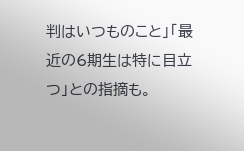判はいつものこと」「最近の6期生は特に目立つ」との指摘も。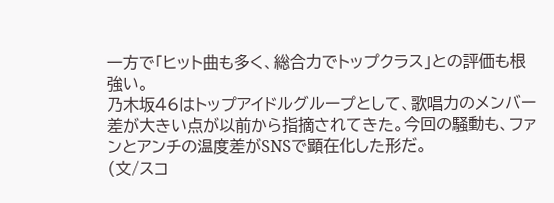一方で「ヒット曲も多く、総合力でトップクラス」との評価も根強い。
乃木坂46はトップアイドルグループとして、歌唱力のメンバー差が大きい点が以前から指摘されてきた。今回の騒動も、ファンとアンチの温度差がSNSで顕在化した形だ。
(文/スコ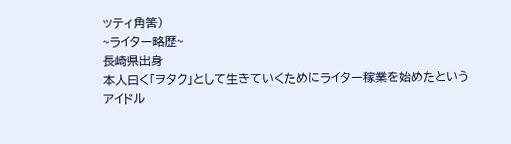ッティ角筈)
~ライター略歴~
長崎県出身
本人曰く「ヲタク」として生きていくためにライター稼業を始めたという
アイドル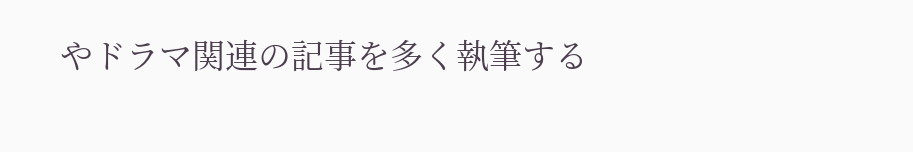やドラマ関連の記事を多く執筆する